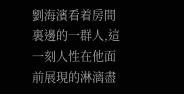劉海濱看着房間裏邊的一群人,這一刻人性在他面前展現的淋漓盡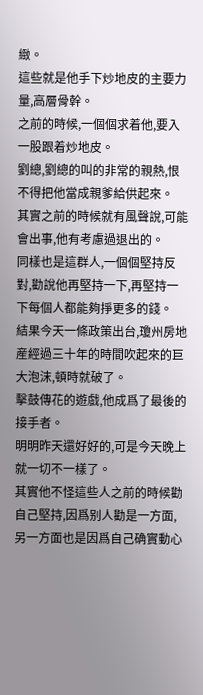緻。
這些就是他手下炒地皮的主要力量,高層骨幹。
之前的時候,一個個求着他,要入一股跟着炒地皮。
劉總,劉總的叫的非常的親熱,恨不得把他當成親爹給供起來。
其實之前的時候就有風聲說,可能會出事,他有考慮過退出的。
同樣也是這群人,一個個堅持反對,勸說他再堅持一下,再堅持一下每個人都能夠掙更多的錢。
結果今天一條政策出台,瓊州房地産經過三十年的時間吹起來的巨大泡沫,頓時就破了。
擊鼓傳花的遊戲,他成爲了最後的接手者。
明明昨天還好好的,可是今天晚上就一切不一樣了。
其實他不怪這些人之前的時候勸自己堅持,因爲别人勸是一方面,另一方面也是因爲自己确實動心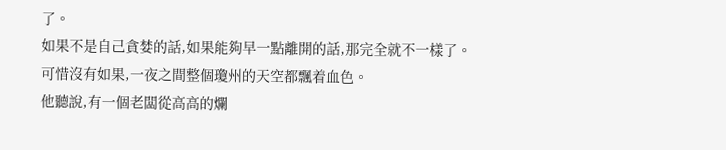了。
如果不是自己貪婪的話,如果能夠早一點離開的話,那完全就不一樣了。
可惜沒有如果,一夜之間整個瓊州的天空都飄着血色。
他聽說,有一個老闆從高高的爛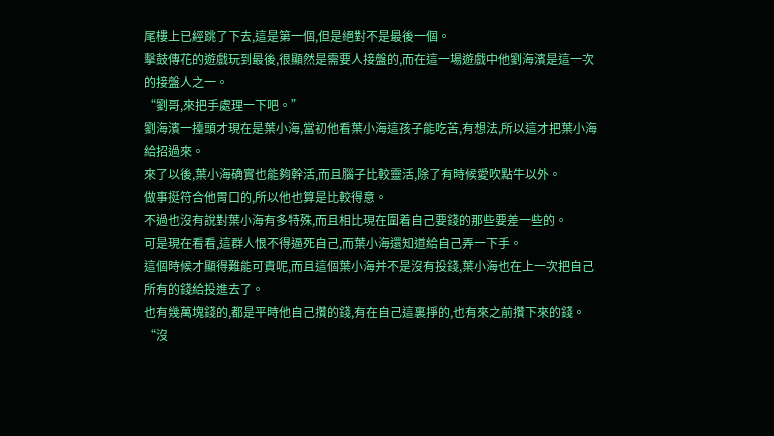尾樓上已經跳了下去,這是第一個,但是絕對不是最後一個。
擊鼓傳花的遊戲玩到最後,很顯然是需要人接盤的,而在這一場遊戲中他劉海濱是這一次的接盤人之一。
“劉哥,來把手處理一下吧。”
劉海濱一擡頭才現在是葉小海,當初他看葉小海這孩子能吃苦,有想法,所以這才把葉小海給招過來。
來了以後,葉小海确實也能夠幹活,而且腦子比較靈活,除了有時候愛吹點牛以外。
做事挺符合他胃口的,所以他也算是比較得意。
不過也沒有說對葉小海有多特殊,而且相比現在圍着自己要錢的那些要差一些的。
可是現在看看,這群人恨不得逼死自己,而葉小海還知道給自己弄一下手。
這個時候才顯得難能可貴呢,而且這個葉小海并不是沒有投錢,葉小海也在上一次把自己所有的錢給投進去了。
也有幾萬塊錢的,都是平時他自己攢的錢,有在自己這裏掙的,也有來之前攢下來的錢。
“沒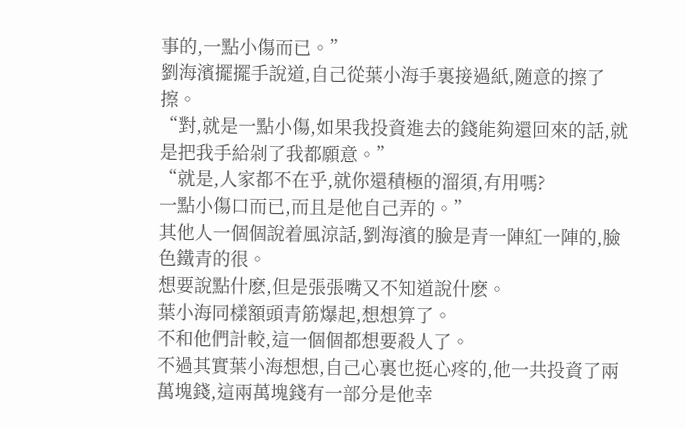事的,一點小傷而已。”
劉海濱擺擺手說道,自己從葉小海手裏接過紙,随意的擦了擦。
“對,就是一點小傷,如果我投資進去的錢能夠還回來的話,就是把我手給剁了我都願意。”
“就是,人家都不在乎,就你還積極的溜須,有用嗎?
一點小傷口而已,而且是他自己弄的。”
其他人一個個說着風涼話,劉海濱的臉是青一陣紅一陣的,臉色鐵青的很。
想要說點什麽,但是張張嘴又不知道說什麽。
葉小海同樣額頭青筋爆起,想想算了。
不和他們計較,這一個個都想要殺人了。
不過其實葉小海想想,自己心裏也挺心疼的,他一共投資了兩萬塊錢,這兩萬塊錢有一部分是他幸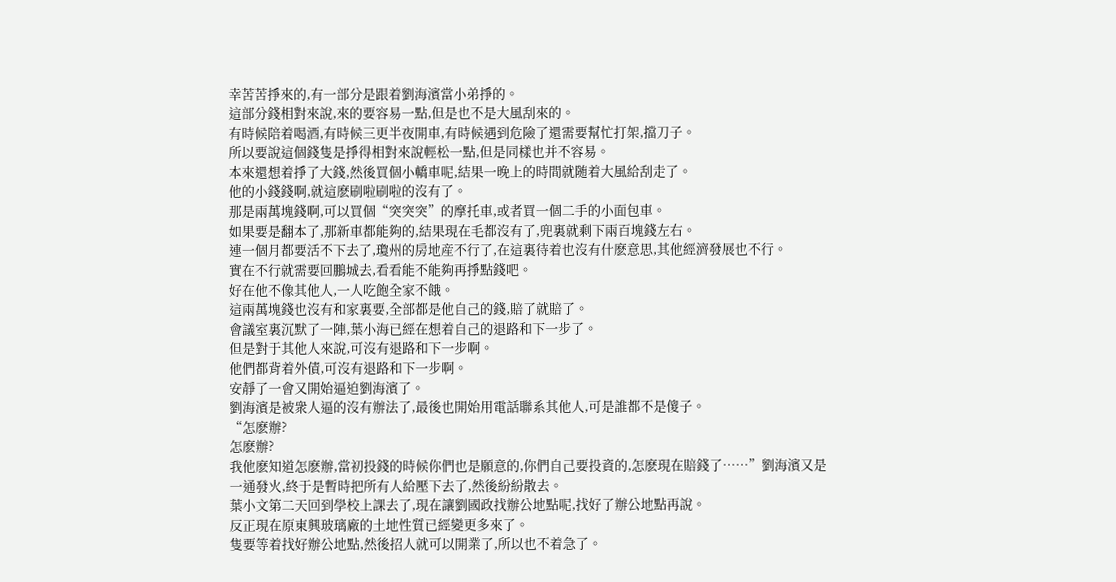幸苦苦掙來的,有一部分是跟着劉海濱當小弟掙的。
這部分錢相對來說,來的要容易一點,但是也不是大風刮來的。
有時候陪着喝酒,有時候三更半夜開車,有時候遇到危險了還需要幫忙打架,擋刀子。
所以要說這個錢隻是掙得相對來說輕松一點,但是同樣也并不容易。
本來還想着掙了大錢,然後買個小轎車呢,結果一晚上的時間就随着大風給刮走了。
他的小錢錢啊,就這麽刷啦刷啦的沒有了。
那是兩萬塊錢啊,可以買個“突突突”的摩托車,或者買一個二手的小面包車。
如果要是翻本了,那新車都能夠的,結果現在毛都沒有了,兜裏就剩下兩百塊錢左右。
連一個月都要活不下去了,瓊州的房地産不行了,在這裏待着也沒有什麽意思,其他經濟發展也不行。
實在不行就需要回鵬城去,看看能不能夠再掙點錢吧。
好在他不像其他人,一人吃飽全家不餓。
這兩萬塊錢也沒有和家裏要,全部都是他自己的錢,賠了就賠了。
會議室裏沉默了一陣,葉小海已經在想着自己的退路和下一步了。
但是對于其他人來說,可沒有退路和下一步啊。
他們都背着外債,可沒有退路和下一步啊。
安靜了一會又開始逼迫劉海濱了。
劉海濱是被衆人逼的沒有辦法了,最後也開始用電話聯系其他人,可是誰都不是傻子。
“怎麽辦?
怎麽辦?
我他麽知道怎麽辦,當初投錢的時候你們也是願意的,你們自己要投資的,怎麽現在賠錢了……”劉海濱又是一通發火,終于是暫時把所有人給壓下去了,然後紛紛散去。
葉小文第二天回到學校上課去了,現在讓劉國政找辦公地點呢,找好了辦公地點再說。
反正現在原東興玻璃廠的土地性質已經變更多來了。
隻要等着找好辦公地點,然後招人就可以開業了,所以也不着急了。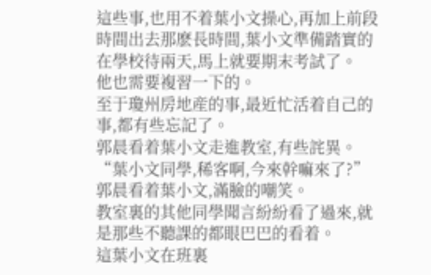這些事,也用不着葉小文操心,再加上前段時間出去那麽長時間,葉小文準備踏實的在學校待兩天,馬上就要期末考試了。
他也需要複習一下的。
至于瓊州房地産的事,最近忙活着自己的事,都有些忘記了。
郭晨看着葉小文走進教室,有些詫異。
“葉小文同學,稀客啊,今來幹嘛來了?”
郭晨看着葉小文,滿臉的嘲笑。
教室裏的其他同學聞言紛紛看了過來,就是那些不聽課的都眼巴巴的看着。
這葉小文在班裏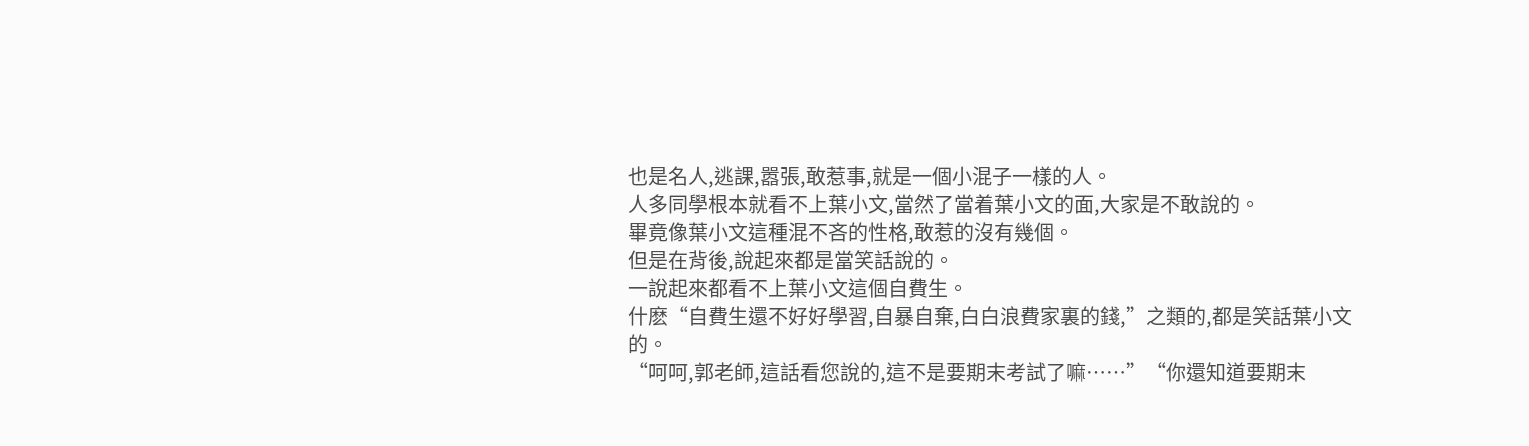也是名人,逃課,嚣張,敢惹事,就是一個小混子一樣的人。
人多同學根本就看不上葉小文,當然了當着葉小文的面,大家是不敢說的。
畢竟像葉小文這種混不吝的性格,敢惹的沒有幾個。
但是在背後,說起來都是當笑話說的。
一說起來都看不上葉小文這個自費生。
什麽“自費生還不好好學習,自暴自棄,白白浪費家裏的錢,”之類的,都是笑話葉小文的。
“呵呵,郭老師,這話看您說的,這不是要期末考試了嘛……”“你還知道要期末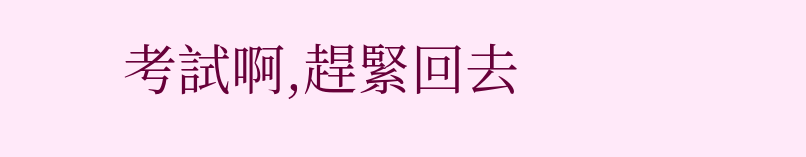考試啊,趕緊回去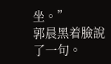坐。”
郭晨黑着臉說了一句。